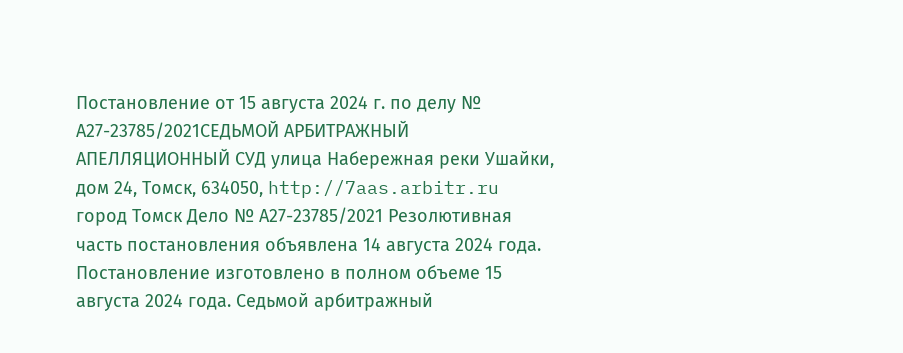Постановление от 15 августа 2024 г. по делу № А27-23785/2021СЕДЬМОЙ АРБИТРАЖНЫЙ АПЕЛЛЯЦИОННЫЙ СУД улица Набережная реки Ушайки, дом 24, Томск, 634050, http://7aas.arbitr.ru город Томск Дело № А27-23785/2021 Резолютивная часть постановления объявлена 14 августа 2024 года. Постановление изготовлено в полном объеме 15 августа 2024 года. Седьмой арбитражный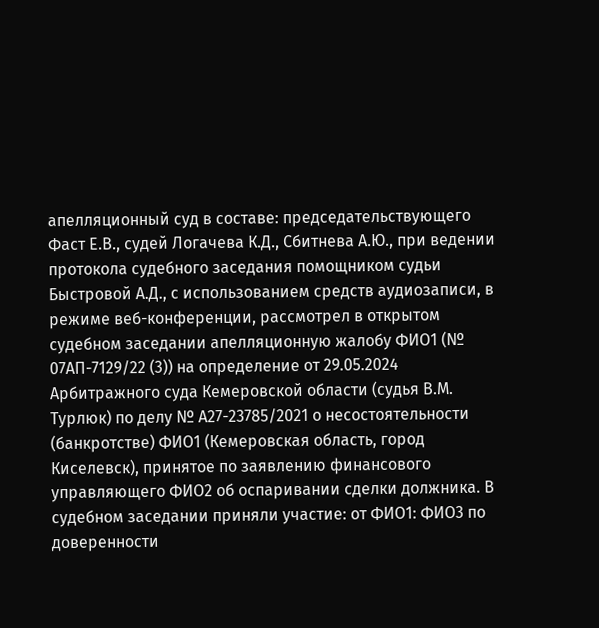апелляционный суд в составе: председательствующего Фаст Е.В., судей Логачева К.Д., Сбитнева А.Ю., при ведении протокола судебного заседания помощником судьи Быстровой А.Д., с использованием средств аудиозаписи, в режиме веб-конференции, рассмотрел в открытом судебном заседании апелляционную жалобу ФИО1 (№ 07АП-7129/22 (3)) на определение от 29.05.2024 Арбитражного суда Кемеровской области (судья В.М. Турлюк) по делу № А27-23785/2021 о несостоятельности (банкротстве) ФИО1 (Кемеровская область, город Киселевск), принятое по заявлению финансового управляющего ФИО2 об оспаривании сделки должника. В судебном заседании приняли участие: от ФИО1: ФИО3 по доверенности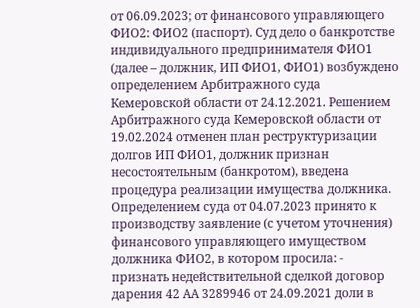от 06.09.2023; от финансового управляющего ФИО2: ФИО2 (паспорт). Суд дело о банкротстве индивидуального предпринимателя ФИО1 (далее – должник, ИП ФИО1, ФИО1) возбуждено определением Арбитражного суда Кемеровской области от 24.12.2021. Решением Арбитражного суда Кемеровской области от 19.02.2024 отменен план реструктуризации долгов ИП ФИО1, должник признан несостоятельным (банкротом), введена процедура реализации имущества должника. Определением суда от 04.07.2023 принято к производству заявление (с учетом уточнения) финансового управляющего имуществом должника ФИО2, в котором просила: - признать недействительной сделкой договор дарения 42 АА 3289946 от 24.09.2021 доли в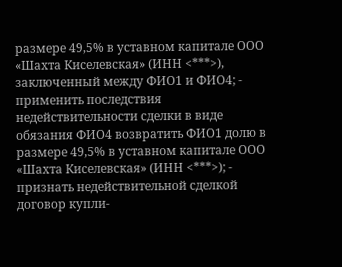размере 49,5% в уставном капитале ООО «Шахта Киселевская» (ИНН <***>), заключенный между ФИО1 и ФИО4; - применить последствия недействительности сделки в виде обязания ФИО4 возвратить ФИО1 долю в размере 49,5% в уставном капитале ООО «Шахта Киселевская» (ИНН <***>); - признать недействительной сделкой договор купли-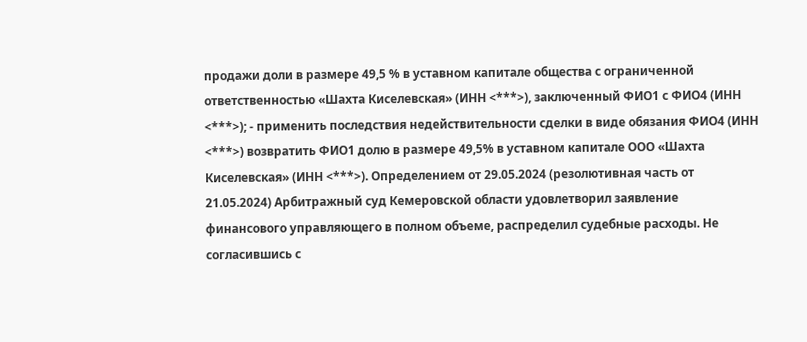продажи доли в размере 49,5 % в уставном капитале общества с ограниченной ответственностью «Шахта Киселевская» (ИНН <***>), заключенный ФИО1 с ФИО4 (ИНН <***>); - применить последствия недействительности сделки в виде обязания ФИО4 (ИНН <***>) возвратить ФИО1 долю в размере 49,5% в уставном капитале ООО «Шахта Киселевская» (ИНН <***>). Определением от 29.05.2024 (резолютивная часть от 21.05.2024) Арбитражный суд Кемеровской области удовлетворил заявление финансового управляющего в полном объеме, распределил судебные расходы. Не согласившись с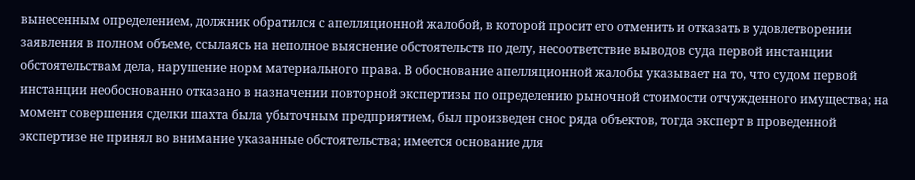вынесенным определением, должник обратился с апелляционной жалобой, в которой просит его отменить и отказать в удовлетворении заявления в полном объеме, ссылаясь на неполное выяснение обстоятельств по делу, несоответствие выводов суда первой инстанции обстоятельствам дела, нарушение норм материального права. В обоснование апелляционной жалобы указывает на то, что судом первой инстанции необоснованно отказано в назначении повторной экспертизы по определению рыночной стоимости отчужденного имущества; на момент совершения сделки шахта была убыточным предприятием, был произведен снос ряда объектов, тогда эксперт в проведенной экспертизе не принял во внимание указанные обстоятельства; имеется основание для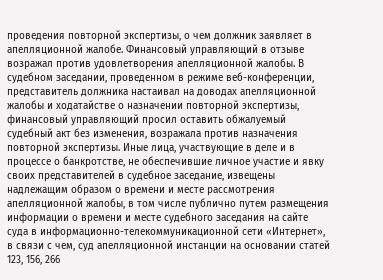проведения повторной экспертизы, о чем должник заявляет в апелляционной жалобе. Финансовый управляющий в отзыве возражал против удовлетворения апелляционной жалобы. В судебном заседании, проведенном в режиме веб-конференции, представитель должника настаивал на доводах апелляционной жалобы и ходатайстве о назначении повторной экспертизы, финансовый управляющий просил оставить обжалуемый судебный акт без изменения, возражала против назначения повторной экспертизы. Иные лица, участвующие в деле и в процессе о банкротстве, не обеспечившие личное участие и явку своих представителей в судебное заседание, извещены надлежащим образом о времени и месте рассмотрения апелляционной жалобы, в том числе публично путем размещения информации о времени и месте судебного заседания на сайте суда в информационно-телекоммуникационной сети «Интернет», в связи с чем, суд апелляционной инстанции на основании статей 123, 156, 266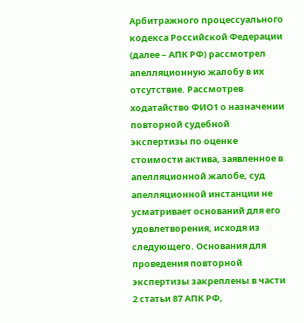Арбитражного процессуального кодекса Российской Федерации (далее – АПК РФ) рассмотрел апелляционную жалобу в их отсутствие. Рассмотрев ходатайство ФИО1 о назначении повторной судебной экспертизы по оценке стоимости актива, заявленное в апелляционной жалобе, суд апелляционной инстанции не усматривает оснований для его удовлетворения, исходя из следующего. Основания для проведения повторной экспертизы закреплены в части 2 статьи 87 АПК РФ,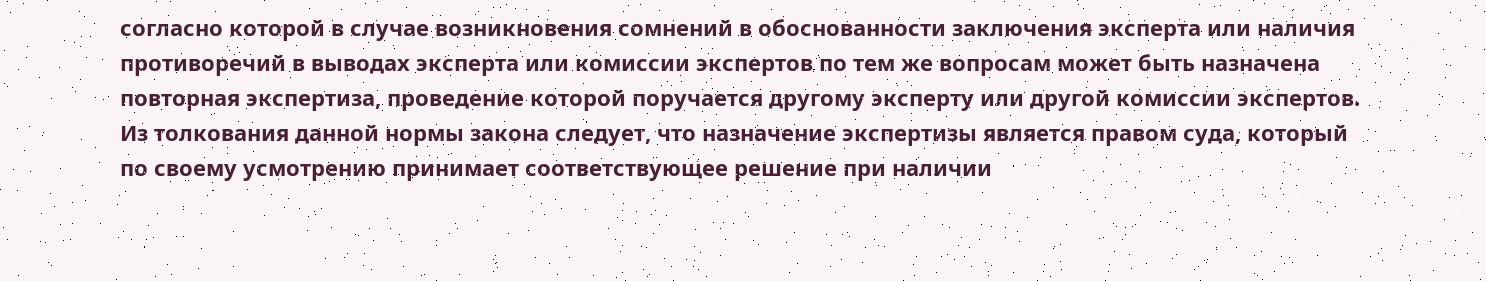согласно которой в случае возникновения сомнений в обоснованности заключения эксперта или наличия противоречий в выводах эксперта или комиссии экспертов по тем же вопросам может быть назначена повторная экспертиза, проведение которой поручается другому эксперту или другой комиссии экспертов. Из толкования данной нормы закона следует, что назначение экспертизы является правом суда, который по своему усмотрению принимает соответствующее решение при наличии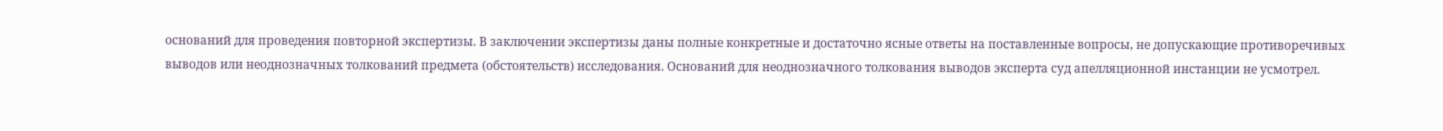оснований для проведения повторной экспертизы. В заключении экспертизы даны полные конкретные и достаточно ясные ответы на поставленные вопросы, не допускающие противоречивых выводов или неоднозначных толкований предмета (обстоятельств) исследования. Оснований для неоднозначного толкования выводов эксперта суд апелляционной инстанции не усмотрел.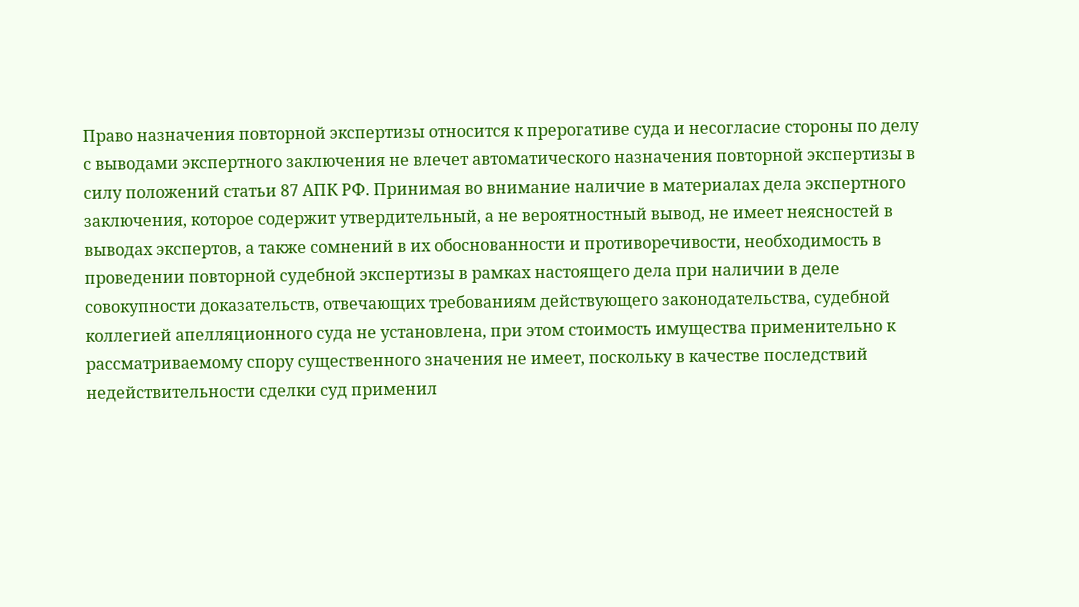Право назначения повторной экспертизы относится к прерогативе суда и несогласие стороны по делу с выводами экспертного заключения не влечет автоматического назначения повторной экспертизы в силу положений статьи 87 АПК РФ. Принимая во внимание наличие в материалах дела экспертного заключения, которое содержит утвердительный, а не вероятностный вывод, не имеет неясностей в выводах экспертов, а также сомнений в их обоснованности и противоречивости, необходимость в проведении повторной судебной экспертизы в рамках настоящего дела при наличии в деле совокупности доказательств, отвечающих требованиям действующего законодательства, судебной коллегией апелляционного суда не установлена, при этом стоимость имущества применительно к рассматриваемому спору существенного значения не имеет, поскольку в качестве последствий недействительности сделки суд применил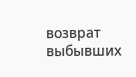возврат выбывших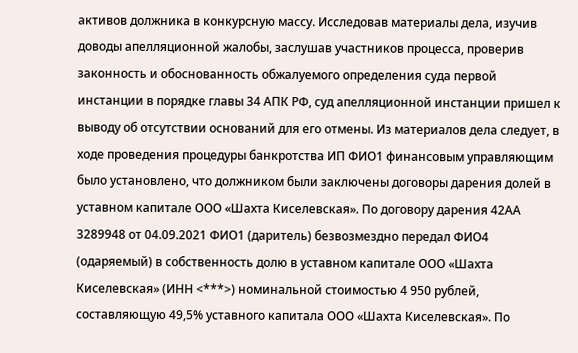активов должника в конкурсную массу. Исследовав материалы дела, изучив доводы апелляционной жалобы, заслушав участников процесса, проверив законность и обоснованность обжалуемого определения суда первой инстанции в порядке главы 34 АПК РФ, суд апелляционной инстанции пришел к выводу об отсутствии оснований для его отмены. Из материалов дела следует, в ходе проведения процедуры банкротства ИП ФИО1 финансовым управляющим было установлено, что должником были заключены договоры дарения долей в уставном капитале ООО «Шахта Киселевская». По договору дарения 42АА 3289948 от 04.09.2021 ФИО1 (даритель) безвозмездно передал ФИО4 (одаряемый) в собственность долю в уставном капитале ООО «Шахта Киселевская» (ИНН <***>) номинальной стоимостью 4 950 рублей, составляющую 49,5% уставного капитала ООО «Шахта Киселевская». По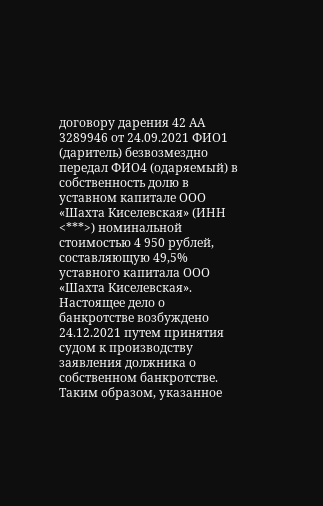договору дарения 42 АА 3289946 от 24.09.2021 ФИО1 (даритель) безвозмездно передал ФИО4 (одаряемый) в собственность долю в уставном капитале ООО «Шахта Киселевская» (ИНН <***>) номинальной стоимостью 4 950 рублей, составляющую 49,5% уставного капитала ООО «Шахта Киселевская». Настоящее дело о банкротстве возбуждено 24.12.2021 путем принятия судом к производству заявления должника о собственном банкротстве. Таким образом, указанное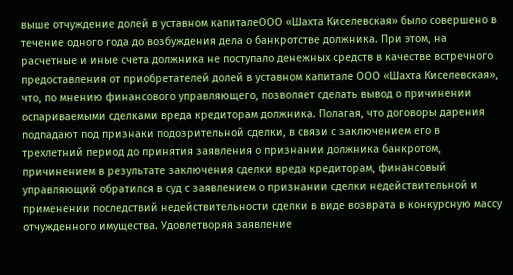выше отчуждение долей в уставном капиталеООО «Шахта Киселевская» было совершено в течение одного года до возбуждения дела о банкротстве должника. При этом, на расчетные и иные счета должника не поступало денежных средств в качестве встречного предоставления от приобретателей долей в уставном капитале ООО «Шахта Киселевская», что, по мнению финансового управляющего, позволяет сделать вывод о причинении оспариваемыми сделками вреда кредиторам должника. Полагая, что договоры дарения подпадают под признаки подозрительной сделки, в связи с заключением его в трехлетний период до принятия заявления о признании должника банкротом, причинением в результате заключения сделки вреда кредиторам, финансовый управляющий обратился в суд с заявлением о признании сделки недействительной и применении последствий недействительности сделки в виде возврата в конкурсную массу отчужденного имущества. Удовлетворяя заявление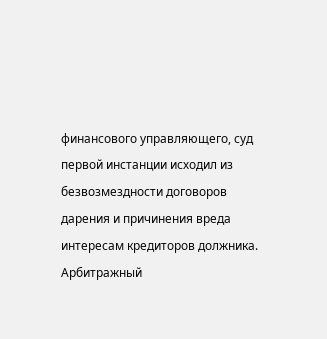финансового управляющего, суд первой инстанции исходил из безвозмездности договоров дарения и причинения вреда интересам кредиторов должника. Арбитражный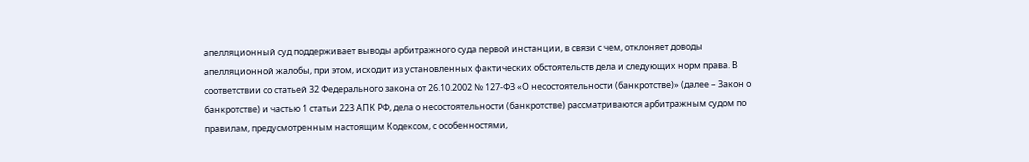апелляционный суд поддерживает выводы арбитражного суда первой инстанции, в связи с чем, отклоняет доводы апелляционной жалобы, при этом, исходит из установленных фактических обстоятельств дела и следующих норм права. В соответствии со статьей 32 Федерального закона от 26.10.2002 № 127-ФЗ «О несостоятельности (банкротстве)» (далее – Закон о банкротстве) и частью 1 статьи 223 АПК РФ, дела о несостоятельности (банкротстве) рассматриваются арбитражным судом по правилам, предусмотренным настоящим Кодексом, с особенностями,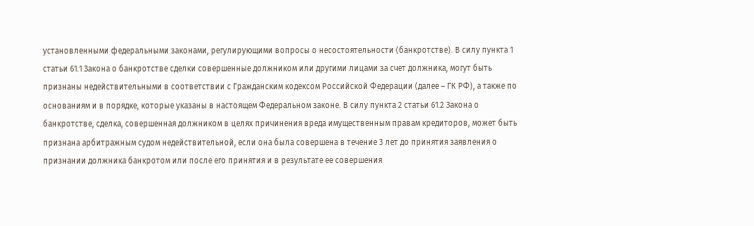установленными федеральными законами, регулирующими вопросы о несостоятельности (банкротстве). В силу пункта 1 статьи 61.1 Закона о банкротстве сделки совершенные должником или другими лицами за счет должника, могут быть признаны недействительными в соответствии с Гражданским кодексом Российской Федерации (далее – ГК РФ), а также по основаниям и в порядке, которые указаны в настоящем Федеральном законе. В силу пункта 2 статьи 61.2 Закона о банкротстве, сделка, совершенная должником в целях причинения вреда имущественным правам кредиторов, может быть признана арбитражным судом недействительной, если она была совершена в течение 3 лет до принятия заявления о признании должника банкротом или после его принятия и в результате ее совершения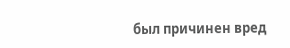был причинен вред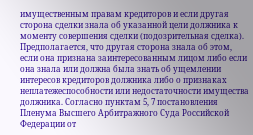имущественным правам кредиторов и если другая сторона сделки знала об указанной цели должника к моменту совершения сделки (подозрительная сделка). Предполагается, что другая сторона знала об этом, если она признана заинтересованным лицом либо если она знала или должна была знать об ущемлении интересов кредиторов должника либо о признаках неплатежеспособности или недостаточности имущества должника. Согласно пунктам 5, 7 постановления Пленума Высшего Арбитражного Суда Российской Федерации от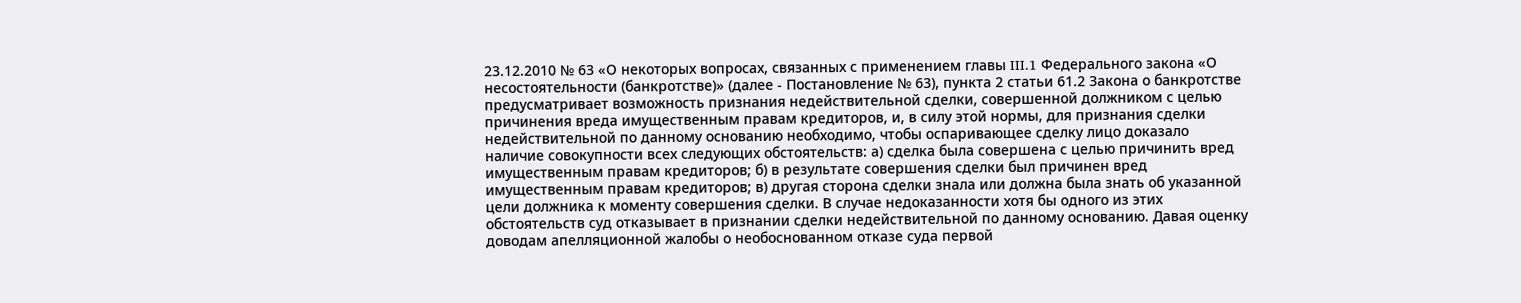23.12.2010 № 63 «О некоторых вопросах, связанных с применением главы III.1 Федерального закона «О несостоятельности (банкротстве)» (далее - Постановление № 63), пункта 2 статьи 61.2 Закона о банкротстве предусматривает возможность признания недействительной сделки, совершенной должником с целью причинения вреда имущественным правам кредиторов, и, в силу этой нормы, для признания сделки недействительной по данному основанию необходимо, чтобы оспаривающее сделку лицо доказало наличие совокупности всех следующих обстоятельств: а) сделка была совершена с целью причинить вред имущественным правам кредиторов; б) в результате совершения сделки был причинен вред имущественным правам кредиторов; в) другая сторона сделки знала или должна была знать об указанной цели должника к моменту совершения сделки. В случае недоказанности хотя бы одного из этих обстоятельств суд отказывает в признании сделки недействительной по данному основанию. Давая оценку доводам апелляционной жалобы о необоснованном отказе суда первой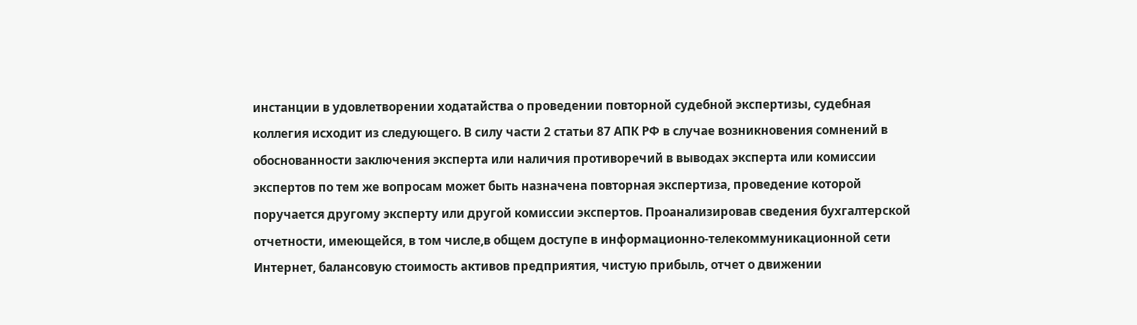инстанции в удовлетворении ходатайства о проведении повторной судебной экспертизы, судебная коллегия исходит из следующего. В силу части 2 статьи 87 АПК РФ в случае возникновения сомнений в обоснованности заключения эксперта или наличия противоречий в выводах эксперта или комиссии экспертов по тем же вопросам может быть назначена повторная экспертиза, проведение которой поручается другому эксперту или другой комиссии экспертов. Проанализировав сведения бухгалтерской отчетности, имеющейся, в том числе,в общем доступе в информационно-телекоммуникационной сети Интернет, балансовую стоимость активов предприятия, чистую прибыль, отчет о движении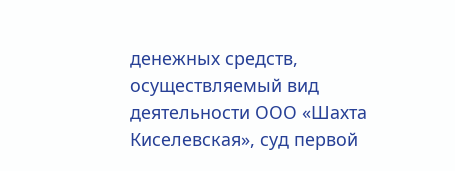денежных средств, осуществляемый вид деятельности ООО «Шахта Киселевская», суд первой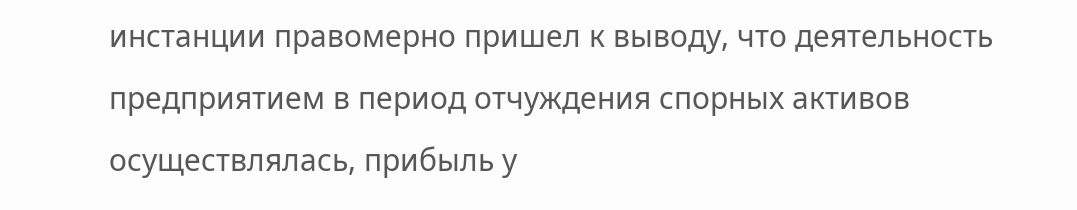инстанции правомерно пришел к выводу, что деятельность предприятием в период отчуждения спорных активов осуществлялась, прибыль у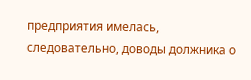предприятия имелась, следовательно, доводы должника о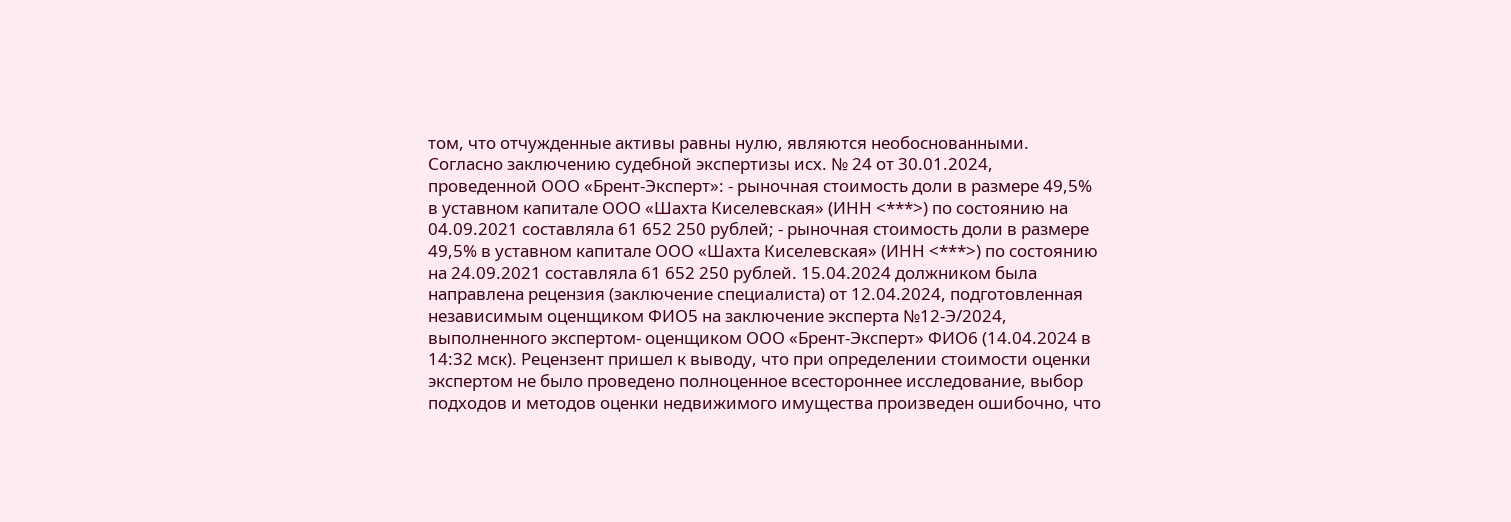том, что отчужденные активы равны нулю, являются необоснованными. Согласно заключению судебной экспертизы исх. № 24 от 30.01.2024, проведенной ООО «Брент-Эксперт»: - рыночная стоимость доли в размере 49,5% в уставном капитале ООО «Шахта Киселевская» (ИНН <***>) по состоянию на 04.09.2021 составляла 61 652 250 рублей; - рыночная стоимость доли в размере 49,5% в уставном капитале ООО «Шахта Киселевская» (ИНН <***>) по состоянию на 24.09.2021 составляла 61 652 250 рублей. 15.04.2024 должником была направлена рецензия (заключение специалиста) от 12.04.2024, подготовленная независимым оценщиком ФИО5 на заключение эксперта №12-Э/2024, выполненного экспертом- оценщиком ООО «Брент-Эксперт» ФИО6 (14.04.2024 в 14:32 мск). Рецензент пришел к выводу, что при определении стоимости оценки экспертом не было проведено полноценное всестороннее исследование, выбор подходов и методов оценки недвижимого имущества произведен ошибочно, что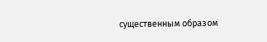существенным образом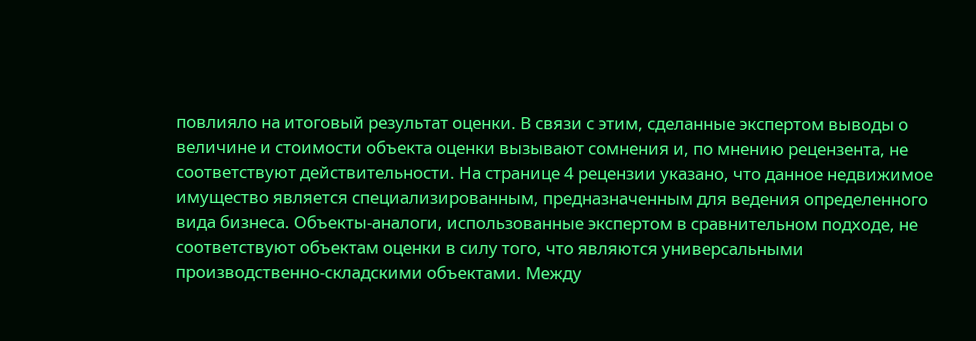повлияло на итоговый результат оценки. В связи с этим, сделанные экспертом выводы о величине и стоимости объекта оценки вызывают сомнения и, по мнению рецензента, не соответствуют действительности. На странице 4 рецензии указано, что данное недвижимое имущество является специализированным, предназначенным для ведения определенного вида бизнеса. Объекты-аналоги, использованные экспертом в сравнительном подходе, не соответствуют объектам оценки в силу того, что являются универсальными производственно-складскими объектами. Между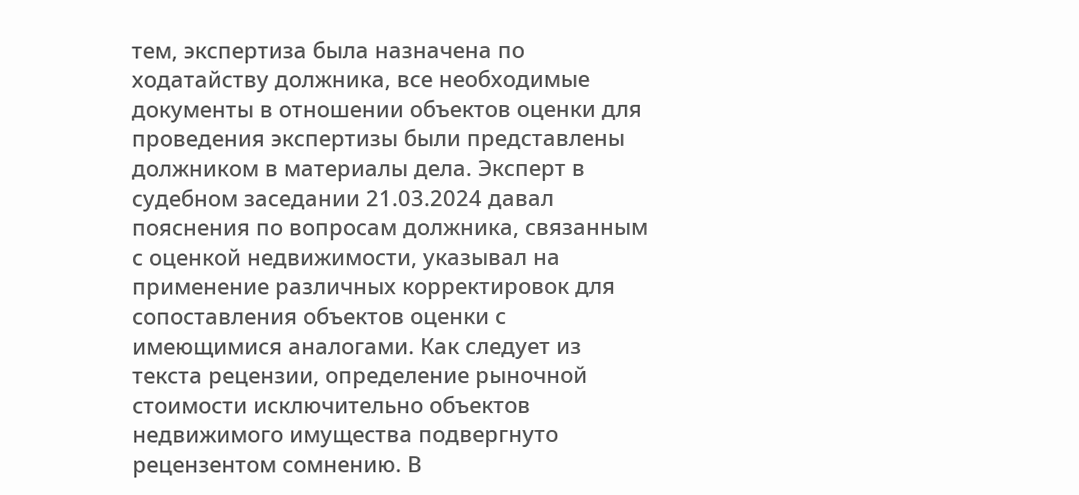тем, экспертиза была назначена по ходатайству должника, все необходимые документы в отношении объектов оценки для проведения экспертизы были представлены должником в материалы дела. Эксперт в судебном заседании 21.03.2024 давал пояснения по вопросам должника, связанным с оценкой недвижимости, указывал на применение различных корректировок для сопоставления объектов оценки с имеющимися аналогами. Как следует из текста рецензии, определение рыночной стоимости исключительно объектов недвижимого имущества подвергнуто рецензентом сомнению. В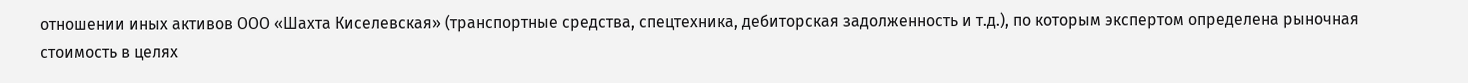отношении иных активов ООО «Шахта Киселевская» (транспортные средства, спецтехника, дебиторская задолженность и т.д.), по которым экспертом определена рыночная стоимость в целях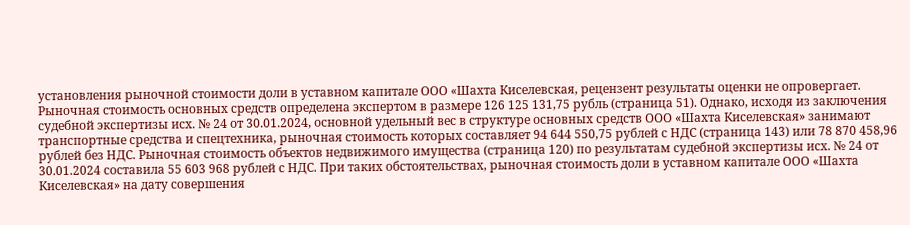установления рыночной стоимости доли в уставном капитале ООО «Шахта Киселевская, рецензент результаты оценки не опровергает. Рыночная стоимость основных средств определена экспертом в размере 126 125 131,75 рубль (страница 51). Однако, исходя из заключения судебной экспертизы исх. № 24 от 30.01.2024, основной удельный вес в структуре основных средств ООО «Шахта Киселевская» занимают транспортные средства и спецтехника, рыночная стоимость которых составляет 94 644 550,75 рублей с НДС (страница 143) или 78 870 458,96 рублей без НДС. Рыночная стоимость объектов недвижимого имущества (страница 120) по результатам судебной экспертизы исх. № 24 от 30.01.2024 составила 55 603 968 рублей с НДС. При таких обстоятельствах, рыночная стоимость доли в уставном капитале ООО «Шахта Киселевская» на дату совершения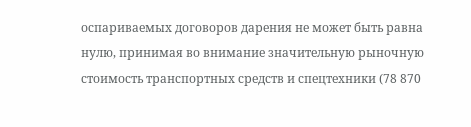оспариваемых договоров дарения не может быть равна нулю, принимая во внимание значительную рыночную стоимость транспортных средств и спецтехники (78 870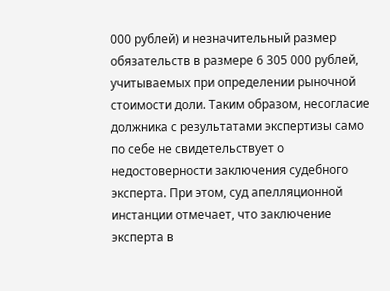000 рублей) и незначительный размер обязательств в размере 6 305 000 рублей, учитываемых при определении рыночной стоимости доли. Таким образом, несогласие должника с результатами экспертизы само по себе не свидетельствует о недостоверности заключения судебного эксперта. При этом, суд апелляционной инстанции отмечает, что заключение эксперта в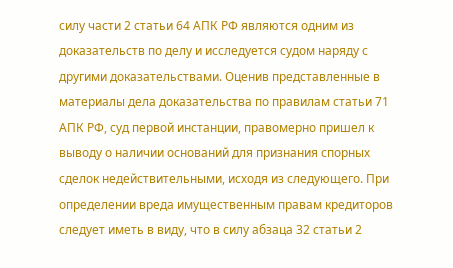силу части 2 статьи 64 АПК РФ являются одним из доказательств по делу и исследуется судом наряду с другими доказательствами. Оценив представленные в материалы дела доказательства по правилам статьи 71 АПК РФ, суд первой инстанции, правомерно пришел к выводу о наличии оснований для признания спорных сделок недействительными, исходя из следующего. При определении вреда имущественным правам кредиторов следует иметь в виду, что в силу абзаца 32 статьи 2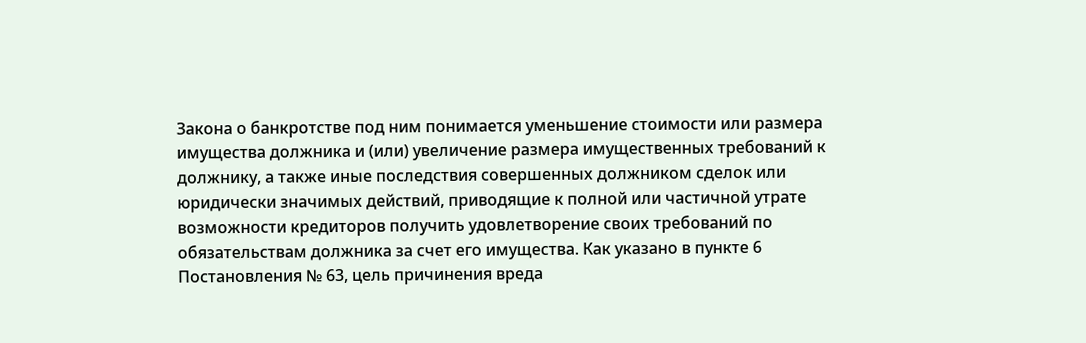Закона о банкротстве под ним понимается уменьшение стоимости или размера имущества должника и (или) увеличение размера имущественных требований к должнику, а также иные последствия совершенных должником сделок или юридически значимых действий, приводящие к полной или частичной утрате возможности кредиторов получить удовлетворение своих требований по обязательствам должника за счет его имущества. Как указано в пункте 6 Постановления № 63, цель причинения вреда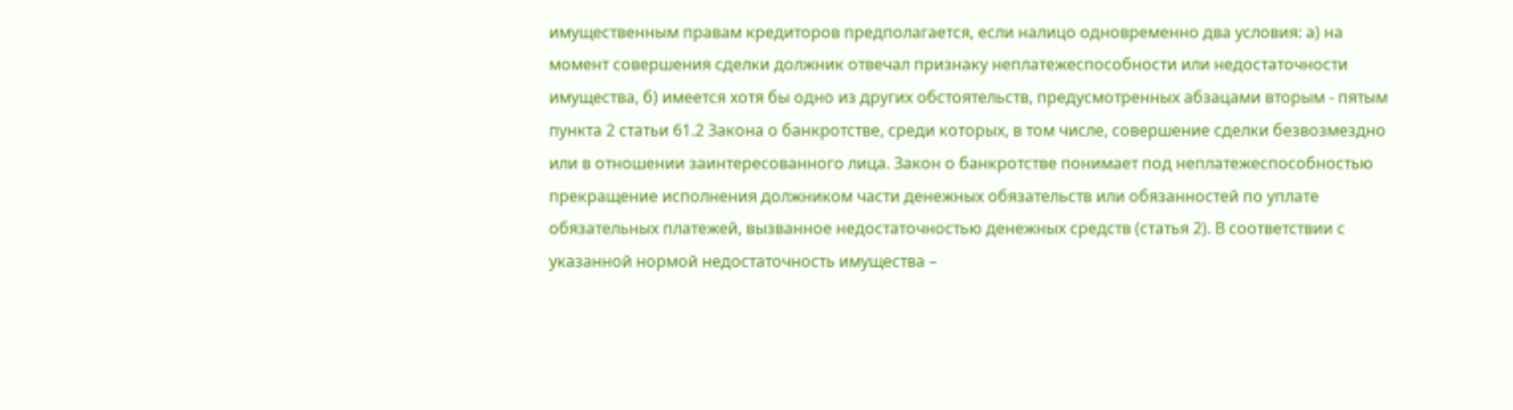имущественным правам кредиторов предполагается, если налицо одновременно два условия: а) на момент совершения сделки должник отвечал признаку неплатежеспособности или недостаточности имущества, б) имеется хотя бы одно из других обстоятельств, предусмотренных абзацами вторым - пятым пункта 2 статьи 61.2 Закона о банкротстве, среди которых, в том числе, совершение сделки безвозмездно или в отношении заинтересованного лица. Закон о банкротстве понимает под неплатежеспособностью прекращение исполнения должником части денежных обязательств или обязанностей по уплате обязательных платежей, вызванное недостаточностью денежных средств (статья 2). В соответствии с указанной нормой недостаточность имущества –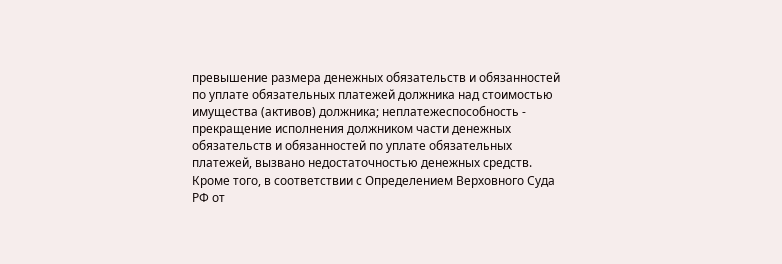превышение размера денежных обязательств и обязанностей по уплате обязательных платежей должника над стоимостью имущества (активов) должника; неплатежеспособность - прекращение исполнения должником части денежных обязательств и обязанностей по уплате обязательных платежей, вызвано недостаточностью денежных средств. Кроме того, в соответствии с Определением Верховного Суда РФ от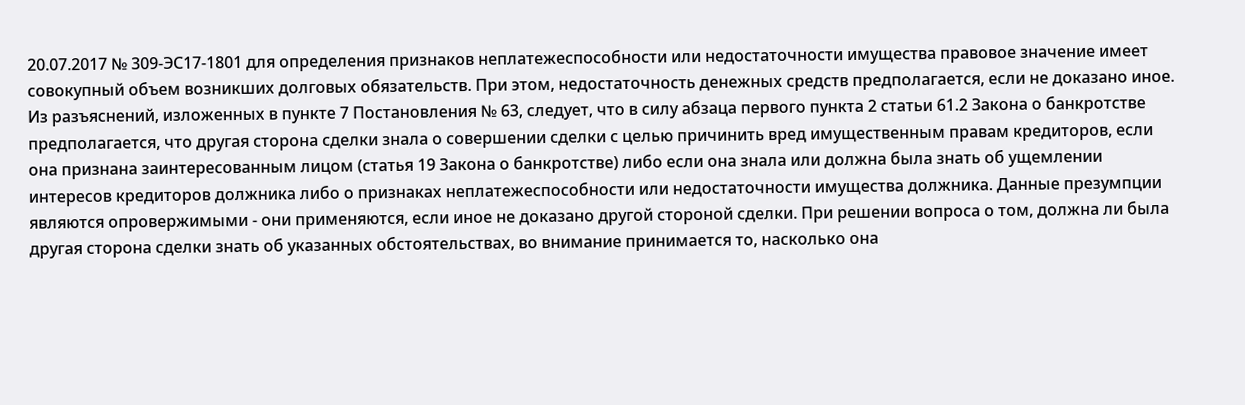20.07.2017 № 309-ЭС17-1801 для определения признаков неплатежеспособности или недостаточности имущества правовое значение имеет совокупный объем возникших долговых обязательств. При этом, недостаточность денежных средств предполагается, если не доказано иное. Из разъяснений, изложенных в пункте 7 Постановления № 63, следует, что в силу абзаца первого пункта 2 статьи 61.2 Закона о банкротстве предполагается, что другая сторона сделки знала о совершении сделки с целью причинить вред имущественным правам кредиторов, если она признана заинтересованным лицом (статья 19 Закона о банкротстве) либо если она знала или должна была знать об ущемлении интересов кредиторов должника либо о признаках неплатежеспособности или недостаточности имущества должника. Данные презумпции являются опровержимыми - они применяются, если иное не доказано другой стороной сделки. При решении вопроса о том, должна ли была другая сторона сделки знать об указанных обстоятельствах, во внимание принимается то, насколько она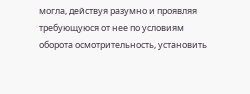могла, действуя разумно и проявляя требующуюся от нее по условиям оборота осмотрительность, установить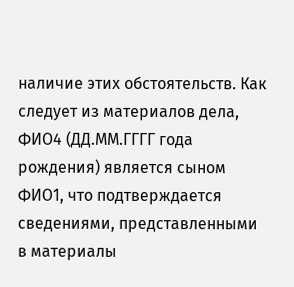наличие этих обстоятельств. Как следует из материалов дела, ФИО4 (ДД.ММ.ГГГГ года рождения) является сыном ФИО1, что подтверждается сведениями, представленными в материалы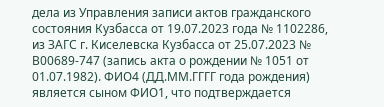дела из Управления записи актов гражданского состояния Кузбасса от 19.07.2023 года № 1102286, из ЗАГС г. Киселевска Кузбасса от 25.07.2023 № В00689-747 (запись акта о рождении № 1051 от 01.07.1982). ФИО4 (ДД.ММ.ГГГГ года рождения) является сыном ФИО1, что подтверждается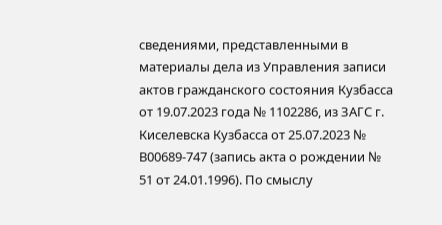сведениями, представленными в материалы дела из Управления записи актов гражданского состояния Кузбасса от 19.07.2023 года № 1102286, из ЗАГС г. Киселевска Кузбасса от 25.07.2023 № В00689-747 (запись акта о рождении № 51 от 24.01.1996). По смыслу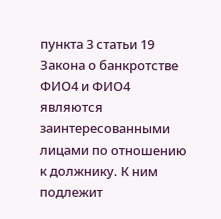пункта 3 статьи 19 Закона о банкротстве ФИО4 и ФИО4 являются заинтересованными лицами по отношению к должнику. К ним подлежит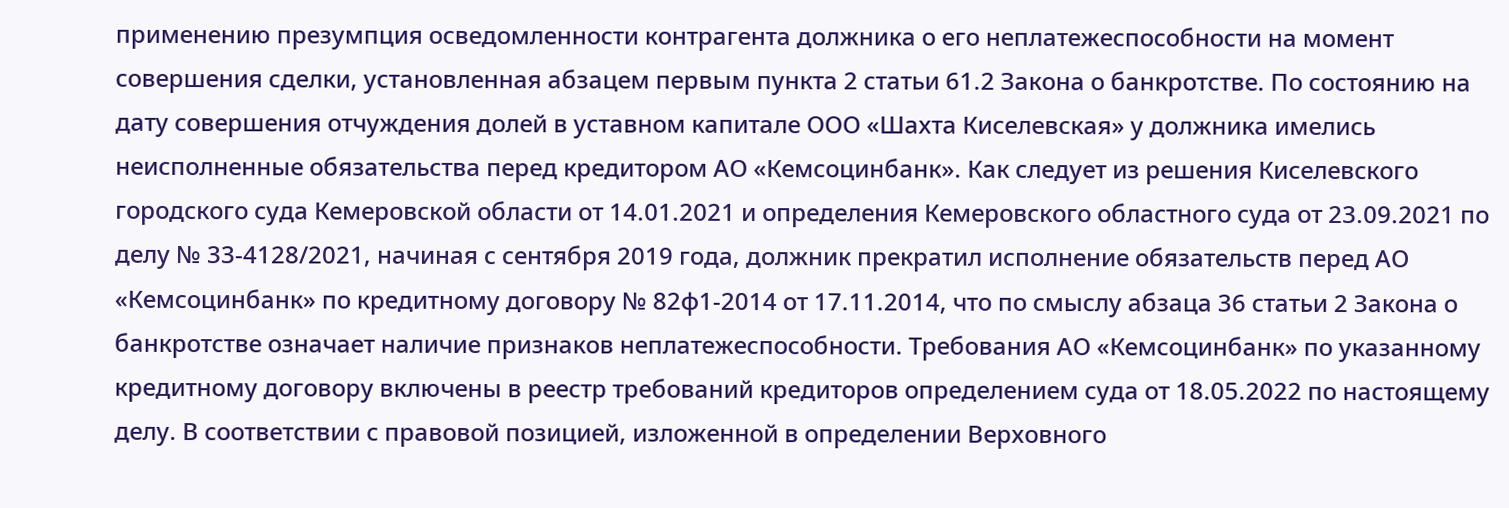применению презумпция осведомленности контрагента должника о его неплатежеспособности на момент совершения сделки, установленная абзацем первым пункта 2 статьи 61.2 Закона о банкротстве. По состоянию на дату совершения отчуждения долей в уставном капитале ООО «Шахта Киселевская» у должника имелись неисполненные обязательства перед кредитором АО «Кемсоцинбанк». Как следует из решения Киселевского городского суда Кемеровской области от 14.01.2021 и определения Кемеровского областного суда от 23.09.2021 по делу № 33-4128/2021, начиная с сентября 2019 года, должник прекратил исполнение обязательств перед АО «Кемсоцинбанк» по кредитному договору № 82ф1-2014 от 17.11.2014, что по смыслу абзаца 36 статьи 2 Закона о банкротстве означает наличие признаков неплатежеспособности. Требования АО «Кемсоцинбанк» по указанному кредитному договору включены в реестр требований кредиторов определением суда от 18.05.2022 по настоящему делу. В соответствии с правовой позицией, изложенной в определении Верховного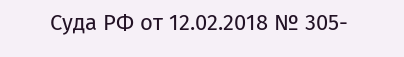Суда РФ от 12.02.2018 № 305-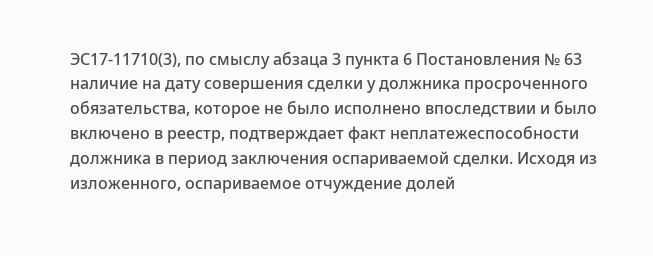ЭС17-11710(3), по смыслу абзаца 3 пункта 6 Постановления № 63 наличие на дату совершения сделки у должника просроченного обязательства, которое не было исполнено впоследствии и было включено в реестр, подтверждает факт неплатежеспособности должника в период заключения оспариваемой сделки. Исходя из изложенного, оспариваемое отчуждение долей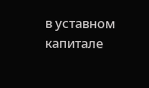в уставном капитале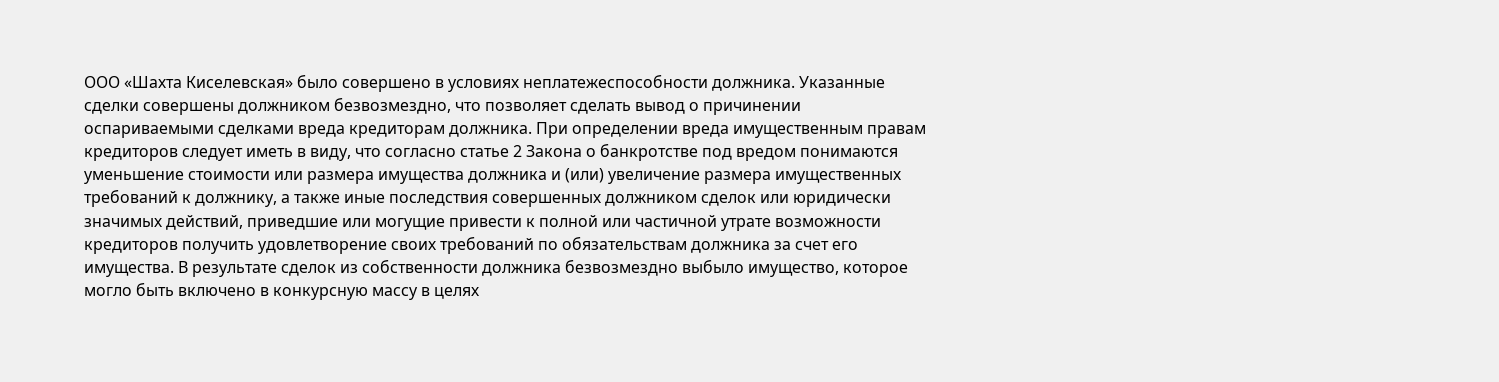ООО «Шахта Киселевская» было совершено в условиях неплатежеспособности должника. Указанные сделки совершены должником безвозмездно, что позволяет сделать вывод о причинении оспариваемыми сделками вреда кредиторам должника. При определении вреда имущественным правам кредиторов следует иметь в виду, что согласно статье 2 Закона о банкротстве под вредом понимаются уменьшение стоимости или размера имущества должника и (или) увеличение размера имущественных требований к должнику, а также иные последствия совершенных должником сделок или юридически значимых действий, приведшие или могущие привести к полной или частичной утрате возможности кредиторов получить удовлетворение своих требований по обязательствам должника за счет его имущества. В результате сделок из собственности должника безвозмездно выбыло имущество, которое могло быть включено в конкурсную массу в целях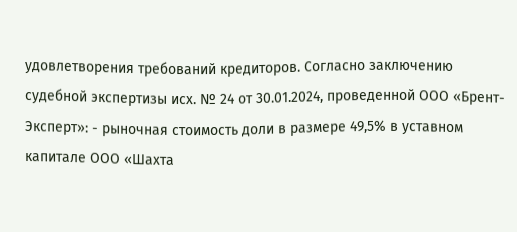удовлетворения требований кредиторов. Согласно заключению судебной экспертизы исх. № 24 от 30.01.2024, проведенной ООО «Брент-Эксперт»: - рыночная стоимость доли в размере 49,5% в уставном капитале ООО «Шахта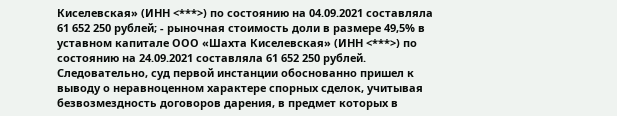Киселевская» (ИНН <***>) по состоянию на 04.09.2021 составляла 61 652 250 рублей; - рыночная стоимость доли в размере 49,5% в уставном капитале ООО «Шахта Киселевская» (ИНН <***>) по состоянию на 24.09.2021 составляла 61 652 250 рублей. Следовательно, суд первой инстанции обоснованно пришел к выводу о неравноценном характере спорных сделок, учитывая безвозмездность договоров дарения, в предмет которых в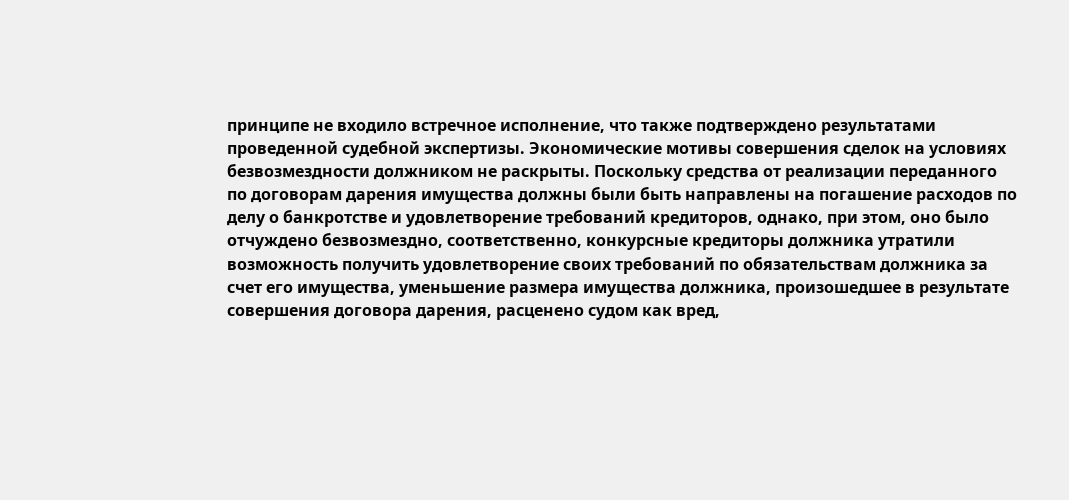принципе не входило встречное исполнение, что также подтверждено результатами проведенной судебной экспертизы. Экономические мотивы совершения сделок на условиях безвозмездности должником не раскрыты. Поскольку средства от реализации переданного по договорам дарения имущества должны были быть направлены на погашение расходов по делу о банкротстве и удовлетворение требований кредиторов, однако, при этом, оно было отчуждено безвозмездно, соответственно, конкурсные кредиторы должника утратили возможность получить удовлетворение своих требований по обязательствам должника за счет его имущества, уменьшение размера имущества должника, произошедшее в результате совершения договора дарения, расценено судом как вред,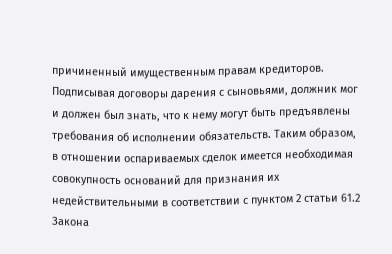причиненный имущественным правам кредиторов. Подписывая договоры дарения с сыновьями, должник мог и должен был знать, что к нему могут быть предъявлены требования об исполнении обязательств. Таким образом, в отношении оспариваемых сделок имеется необходимая совокупность оснований для признания их недействительными в соответствии с пунктом 2 статьи 61.2 Закона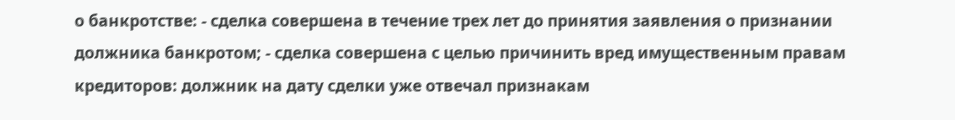о банкротстве: - сделка совершена в течение трех лет до принятия заявления о признании должника банкротом; - сделка совершена с целью причинить вред имущественным правам кредиторов: должник на дату сделки уже отвечал признакам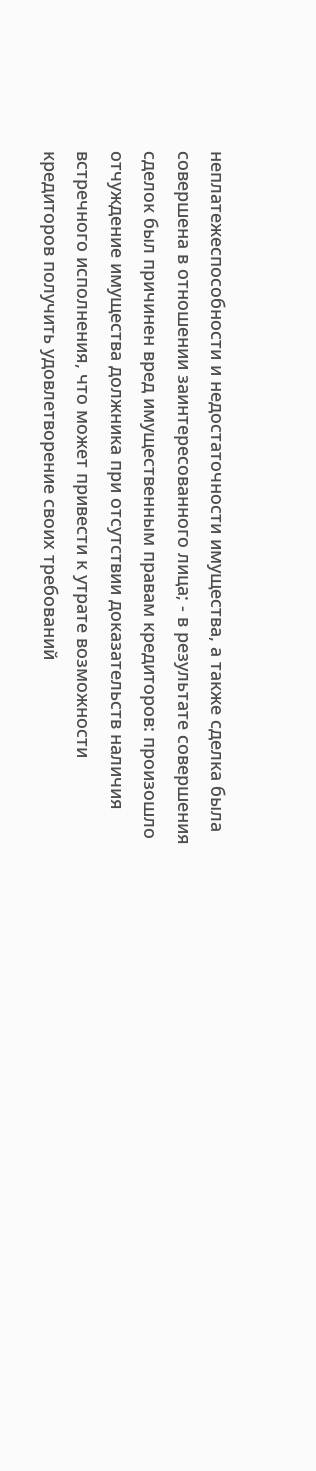неплатежеспособности и недостаточности имущества, а также сделка была совершена в отношении заинтересованного лица; - в результате совершения сделок был причинен вред имущественным правам кредиторов: произошло отчуждение имущества должника при отсутствии доказательств наличия встречного исполнения, что может привести к утрате возможности кредиторов получить удовлетворение своих требований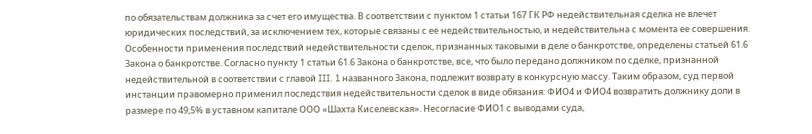по обязательствам должника за счет его имущества. В соответствии с пунктом 1 статьи 167 ГК РФ недействительная сделка не влечет юридических последствий, за исключением тех, которые связаны с ее недействительностью, и недействительна с момента ее совершения. Особенности применения последствий недействительности сделок, признанных таковыми в деле о банкротстве, определены статьей 61.6 Закона о банкротстве. Согласно пункту 1 статьи 61.6 Закона о банкротстве, все, что было передано должником по сделке, признанной недействительной в соответствии с главой III. 1 названного Закона, подлежит возврату в конкурсную массу. Таким образом, суд первой инстанции правомерно применил последствия недействительности сделок в виде обязания: ФИО4 и ФИО4 возвратить должнику доли в размере по 49,5% в уставном капитале ООО «Шахта Киселевская». Несогласие ФИО1 с выводами суда,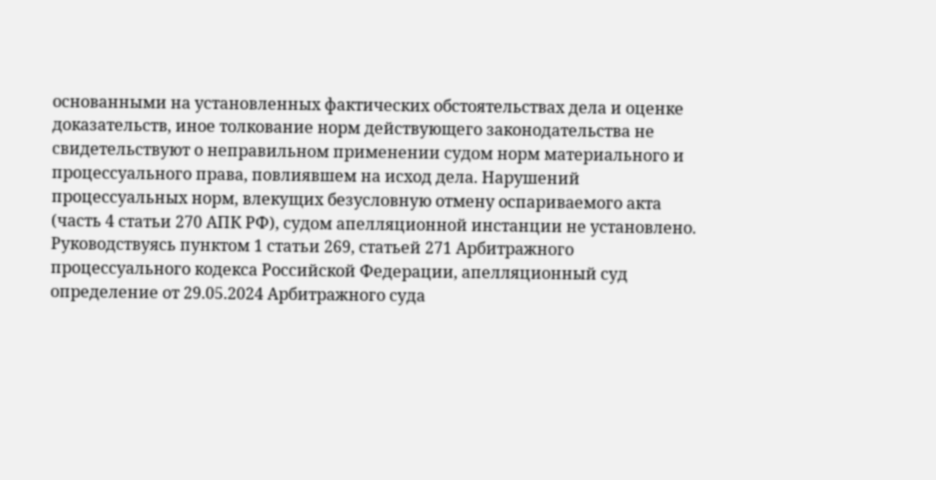основанными на установленных фактических обстоятельствах дела и оценке доказательств, иное толкование норм действующего законодательства не свидетельствуют о неправильном применении судом норм материального и процессуального права, повлиявшем на исход дела. Нарушений процессуальных норм, влекущих безусловную отмену оспариваемого акта (часть 4 статьи 270 АПК РФ), судом апелляционной инстанции не установлено. Руководствуясь пунктом 1 статьи 269, статьей 271 Арбитражного процессуального кодекса Российской Федерации, апелляционный суд определение от 29.05.2024 Арбитражного суда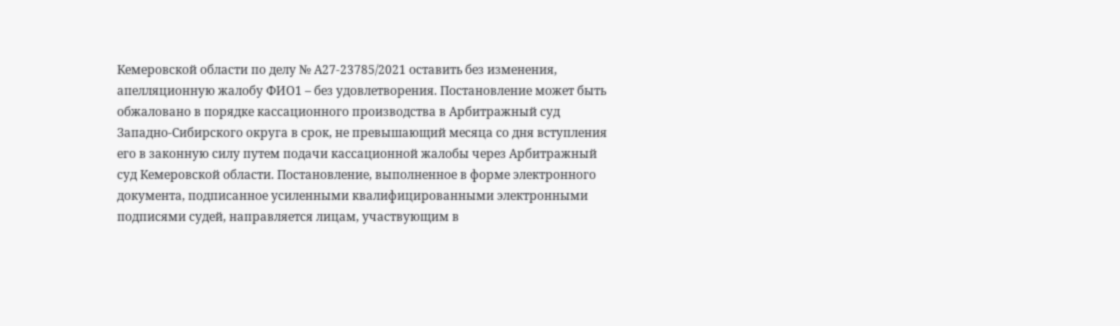Кемеровской области по делу № А27-23785/2021 оставить без изменения, апелляционную жалобу ФИО1 – без удовлетворения. Постановление может быть обжаловано в порядке кассационного производства в Арбитражный суд Западно-Сибирского округа в срок, не превышающий месяца со дня вступления его в законную силу путем подачи кассационной жалобы через Арбитражный суд Кемеровской области. Постановление, выполненное в форме электронного документа, подписанное усиленными квалифицированными электронными подписями судей, направляется лицам, участвующим в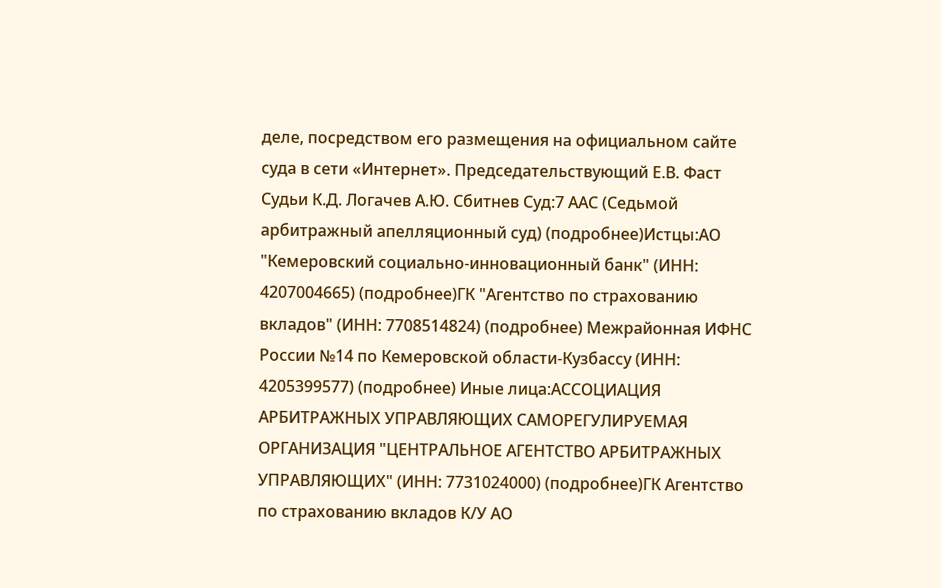деле, посредством его размещения на официальном сайте суда в сети «Интернет». Председательствующий Е.В. Фаст Судьи К.Д. Логачев А.Ю. Сбитнев Суд:7 ААС (Седьмой арбитражный апелляционный суд) (подробнее)Истцы:АО "Кемеровский социально-инновационный банк" (ИНН: 4207004665) (подробнее)ГК "Агентство по страхованию вкладов" (ИНН: 7708514824) (подробнее) Межрайонная ИФНС России №14 по Кемеровской области-Кузбассу (ИНН: 4205399577) (подробнее) Иные лица:АССОЦИАЦИЯ АРБИТРАЖНЫХ УПРАВЛЯЮЩИХ САМОРЕГУЛИРУЕМАЯ ОРГАНИЗАЦИЯ "ЦЕНТРАЛЬНОЕ АГЕНТСТВО АРБИТРАЖНЫХ УПРАВЛЯЮЩИХ" (ИНН: 7731024000) (подробнее)ГК Агентство по страхованию вкладов К/У АО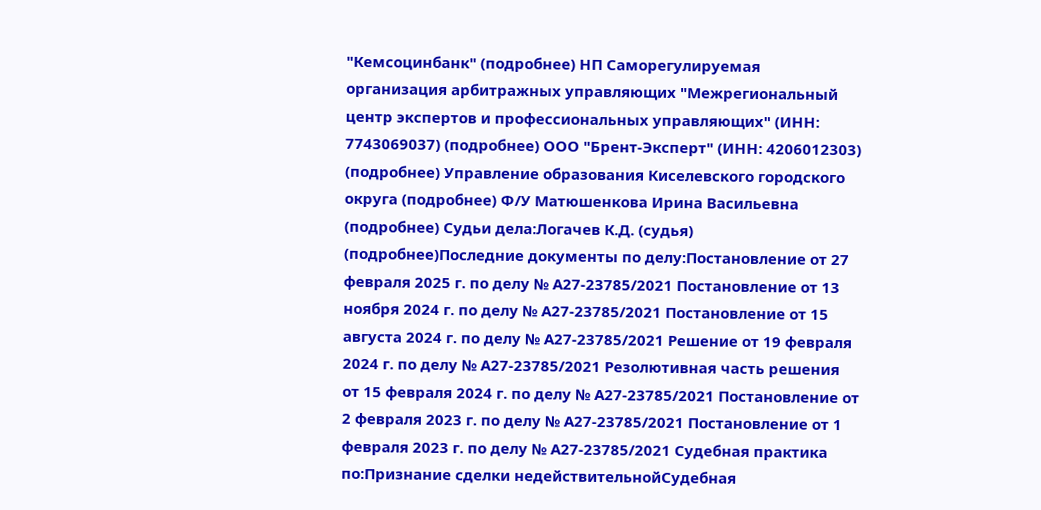"Кемсоцинбанк" (подробнее) НП Саморегулируемая организация арбитражных управляющих "Межрегиональный центр экспертов и профессиональных управляющих" (ИНН: 7743069037) (подробнее) ООО "Брент-Эксперт" (ИНН: 4206012303) (подробнее) Управление образования Киселевского городского округа (подробнее) Ф/У Матюшенкова Ирина Васильевна (подробнее) Судьи дела:Логачев К.Д. (судья) (подробнее)Последние документы по делу:Постановление от 27 февраля 2025 г. по делу № А27-23785/2021 Постановление от 13 ноября 2024 г. по делу № А27-23785/2021 Постановление от 15 августа 2024 г. по делу № А27-23785/2021 Решение от 19 февраля 2024 г. по делу № А27-23785/2021 Резолютивная часть решения от 15 февраля 2024 г. по делу № А27-23785/2021 Постановление от 2 февраля 2023 г. по делу № А27-23785/2021 Постановление от 1 февраля 2023 г. по делу № А27-23785/2021 Судебная практика по:Признание сделки недействительнойСудебная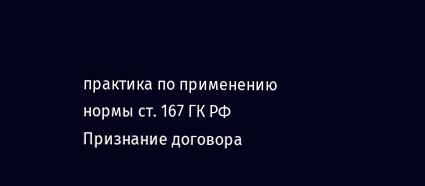практика по применению нормы ст. 167 ГК РФ Признание договора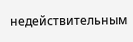недействительным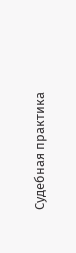Судебная практика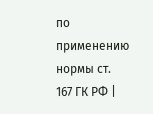по применению нормы ст. 167 ГК РФ |